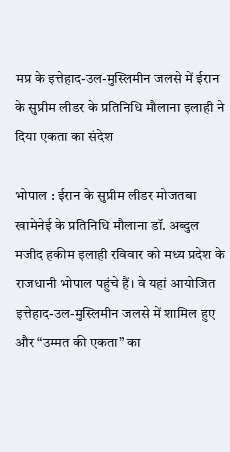मप्र के इत्तेहाद-उल-मुस्लिमीन जलसे में ईरान के सुप्रीम लीडर के प्रतिनिधि मौलाना इलाही ने दिया एकता का संदेश

भोपाल : ईरान के सुप्रीम लीडर मोजतबा खामेनेई के प्रतिनिधि मौलाना डॉ. अब्दुल मजीद हकीम इलाही रविवार को मध्य प्रदेश के राजधानी भोपाल पहुंचे हैं। वे यहां आयोजित इत्तेहाद-उल-मुस्लिमीन जलसे में शामिल हुए और “उम्मत की एकता” का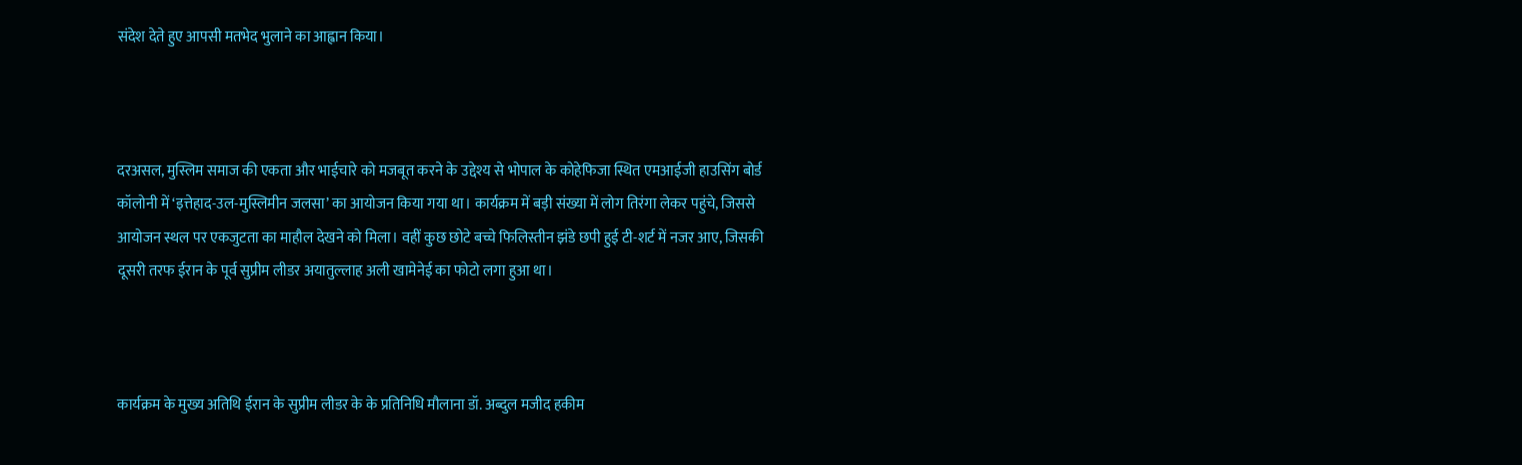संदेश देते हुए आपसी मतभेद भुलाने का आह्वान किया।



दरअसल, मुस्लिम समाज की एकता और भाईचारे को मजबूत करने के उद्देश्य से भोपाल के कोहेफिजा स्थित एमआईजी हाउसिंग बोर्ड कॉलोनी में ‘इत्तेहाद-उल-मुस्लिमीन जलसा’ का आयोजन किया गया था। कार्यक्रम में बड़ी संख्या में लोग तिरंगा लेकर पहुंचे, जिससे आयोजन स्थल पर एकजुटता का माहौल देखने को मिला। वहीं कुछ छोटे बच्चे फिलिस्तीन झंडे छपी हुई टी-शर्ट में नजर आए, जिसकी दूसरी तरफ ईरान के पूर्व सुप्रीम लीडर अयातुल्लाह अली खामेनेई का फोटो लगा हुआ था।



कार्यक्रम के मुख्य अतिथि ईरान के सुप्रीम लीडर के के प्रतिनिधि मौलाना डॉ. अब्दुल मजीद हकीम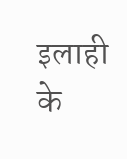इलाही के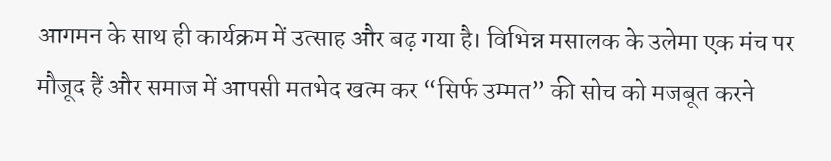आगमन के साथ ही कार्यक्रम में उत्साह और बढ़ गया है। विभिन्न मसालक के उलेमा एक मंच पर मौजूद हैं और समाज में आपसी मतभेद खत्म कर “सिर्फ उम्मत” की सोच को मजबूत करने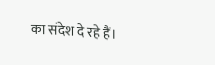का संदेश दे रहे हैं।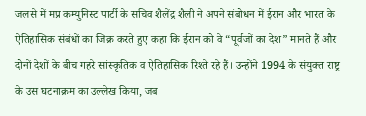जलसे में मप्र कम्युनिस्ट पार्टी के सचिव शैलेंद्र शैली ने अपने संबोधन में ईरान और भारत के ऐतिहासिक संबंधों का जिक्र करते हुए कहा कि ईरान को वे “पूर्वजों का देश” मानते हैं और दोनों देशों के बीच गहरे सांस्कृतिक व ऐतिहासिक रिश्ते रहे हैं। उन्होंने 1994 के संयुक्त राष्ट्र के उस घटनाक्रम का उल्लेख किया, जब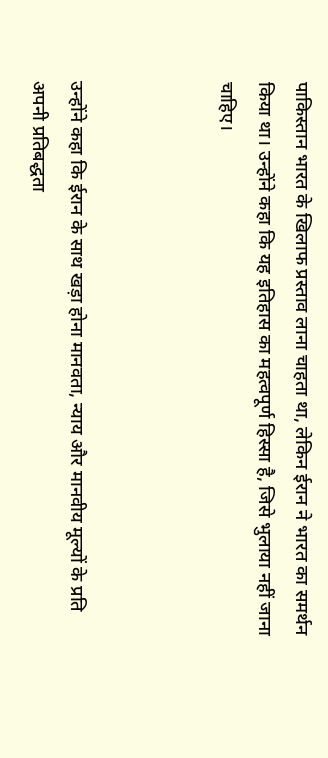पाकिस्तान भारत के खिलाफ प्रस्ताव लाना चाहता था, लेकिन ईरान ने भारत का समर्थन किया था। उन्होंने कहा कि यह इतिहास का महत्वपूर्ण हिस्सा है, जिसे भुलाया नहीं जाना चाहिए।



उन्होंने कहा कि ईरान के साथ खड़ा होना मानवता, न्याय और मानवीय मूल्यों के प्रति अपनी प्रतिबद्धता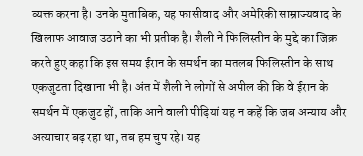व्यक्त करना है। उनके मुताबिक, यह फासीवाद और अमेरिकी साम्राज्यवाद के खिलाफ आवाज उठाने का भी प्रतीक है। शैली ने फिलिस्तीन के मुद्दे का जिक्र करते हुए कहा कि इस समय ईरान के समर्थन का मतलब फिलिस्तीन के साथ एकजुटता दिखाना भी है। अंत में शैली ने लोगों से अपील की कि वे ईरान के समर्थन में एकजुट हों, ताकि आने वाली पीढ़ियां यह न कहें कि जब अन्याय और अत्याचार बढ़ रहा था, तब हम चुप रहे। यह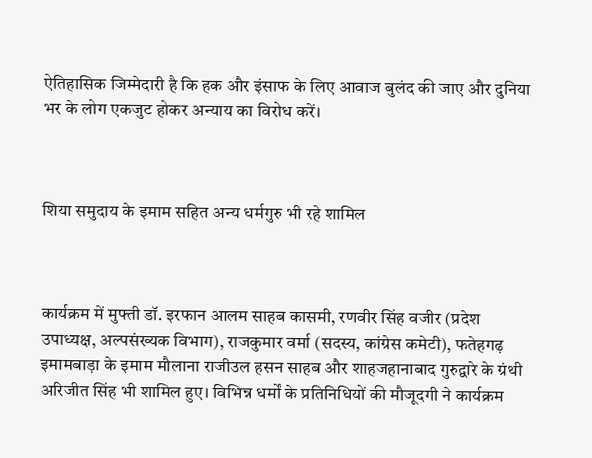ऐतिहासिक जिम्मेदारी है कि हक और इंसाफ के लिए आवाज बुलंद की जाए और दुनिया भर के लोग एकजुट होकर अन्याय का विरोध करें।



शिया समुदाय के इमाम सहित अन्य धर्मगुरु भी रहे शामिल



कार्यक्रम में मुफ्ती डॉ. इरफान आलम साहब कासमी, रणवीर सिंह वजीर (प्रदेश उपाध्यक्ष, अल्पसंख्यक विभाग), राजकुमार वर्मा (सदस्य, कांग्रेस कमेटी), फतेहगढ़ इमामबाड़ा के इमाम मौलाना राजीउल हसन साहब और शाहजहानाबाद गुरुद्वारे के ग्रंथी अरिजीत सिंह भी शामिल हुए। विभिन्न धर्मों के प्रतिनिधियों की मौजूदगी ने कार्यक्रम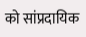को सांप्रदायिक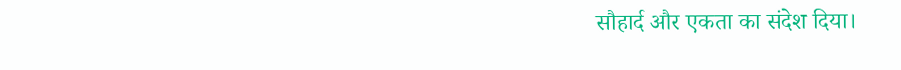सौहार्द और एकता का संदेश दिया।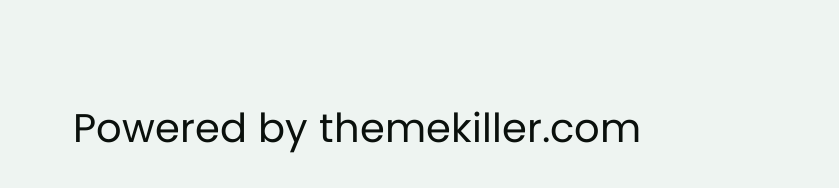Powered by themekiller.com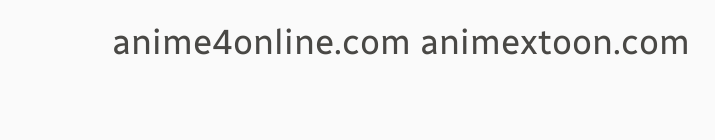anime4online.com animextoon.com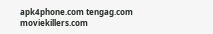apk4phone.com tengag.com moviekillers.com